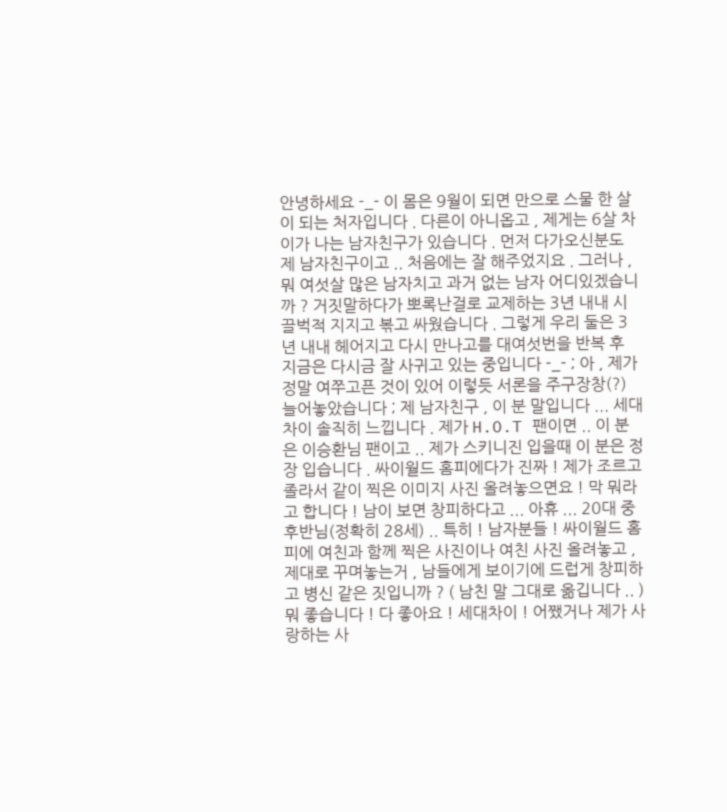안녕하세요 -_- 이 몸은 9월이 되면 만으로 스물 한 살이 되는 처자입니다 . 다른이 아니옵고 , 제게는 6살 차이가 나는 남자친구가 있습니다 . 먼저 다가오신분도 제 남자친구이고 .. 처음에는 잘 해주었지요 . 그러나 , 뭐 여섯살 많은 남자치고 과거 없는 남자 어디있겠습니까 ? 거짓말하다가 뽀록난걸로 교제하는 3년 내내 시끌벅적 지지고 볶고 싸웠습니다 . 그렇게 우리 둘은 3년 내내 헤어지고 다시 만나고를 대여섯번을 반복 후 지금은 다시금 잘 사귀고 있는 중입니다 -_- ; 아 , 제가 정말 여쭈고픈 것이 있어 이렇듯 서론을 주구장창(?) 늘어놓았습니다 ; 제 남자친구 , 이 분 말입니다 ... 세대차이 솔직히 느낍니다 . 제가 H.O.T 팬이면 .. 이 분은 이승환님 팬이고 .. 제가 스키니진 입을때 이 분은 정장 입습니다 . 싸이월드 홈피에다가 진짜 ! 제가 조르고 졸라서 같이 찍은 이미지 사진 올려놓으면요 ! 막 뭐라고 합니다 ! 남이 보면 창피하다고 ... 아휴 ... 20대 중 후반님(정확히 28세) .. 특히 ! 남자분들 ! 싸이월드 홈피에 여친과 함께 찍은 사진이나 여친 사진 올려놓고 , 제대로 꾸며놓는거 , 남들에게 보이기에 드럽게 창피하고 병신 같은 짓입니까 ? ( 남친 말 그대로 옮깁니다 .. ) 뭐 좋습니다 ! 다 좋아요 ! 세대차이 ! 어쨌거나 제가 사랑하는 사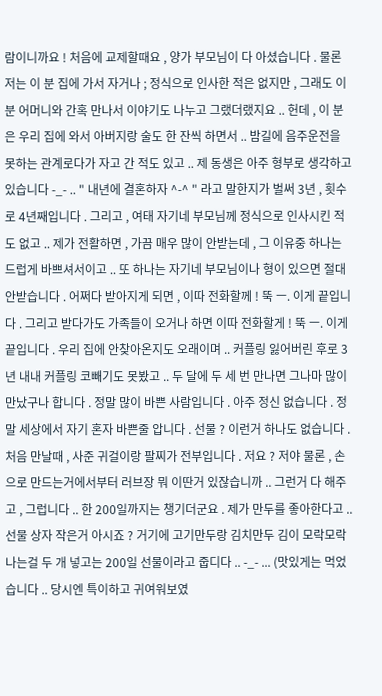람이니까요 ! 처음에 교제할때요 , 양가 부모님이 다 아셨습니다 . 물론 저는 이 분 집에 가서 자거나 ; 정식으로 인사한 적은 없지만 , 그래도 이 분 어머니와 간혹 만나서 이야기도 나누고 그랬더랬지요 .. 헌데 , 이 분은 우리 집에 와서 아버지랑 술도 한 잔씩 하면서 .. 밤길에 음주운전을 못하는 관계로다가 자고 간 적도 있고 .. 제 동생은 아주 형부로 생각하고 있습니다 -_- .. " 내년에 결혼하자 ^-^ " 라고 말한지가 벌써 3년 , 횟수로 4년째입니다 . 그리고 , 여태 자기네 부모님께 정식으로 인사시킨 적도 없고 .. 제가 전활하면 , 가끔 매우 많이 안받는데 , 그 이유중 하나는 드럽게 바쁘셔서이고 .. 또 하나는 자기네 부모님이나 형이 있으면 절대 안받습니다 . 어쩌다 받아지게 되면 , 이따 전화할께 ! 뚝 ㅡ. 이게 끝입니다 . 그리고 받다가도 가족들이 오거나 하면 이따 전화할게 ! 뚝 ㅡ. 이게 끝입니다 . 우리 집에 안찾아온지도 오래이며 .. 커플링 잃어버린 후로 3년 내내 커플링 코빼기도 못봤고 .. 두 달에 두 세 번 만나면 그나마 많이 만났구나 합니다 . 정말 많이 바쁜 사람입니다 . 아주 정신 없습니다 . 정말 세상에서 자기 혼자 바쁜줄 압니다 . 선물 ? 이런거 하나도 없습니다 . 처음 만날때 , 사준 귀걸이랑 팔찌가 전부입니다 . 저요 ? 저야 물론 , 손으로 만드는거에서부터 러브장 뭐 이딴거 있잖습니까 .. 그런거 다 해주고 , 그럽니다 .. 한 200일까지는 챙기더군요 . 제가 만두를 좋아한다고 .. 선물 상자 작은거 아시죠 ? 거기에 고기만두랑 김치만두 김이 모락모락 나는걸 두 개 넣고는 200일 선물이라고 줍디다 .. -_- ... (맛있게는 먹었습니다 .. 당시엔 특이하고 귀여워보였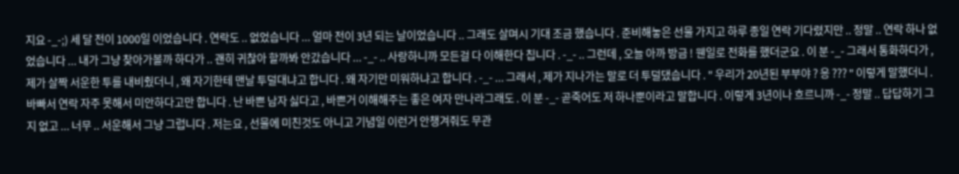지요 -_-;) 세 달 전이 1000일 이었습니다 . 연락도 .. 없었습니다 ... 얼마 전이 3년 되는 날이었습니다 .. 그래도 살며시 기대 조금 했습니다 . 준비해놓은 선물 가지고 하루 종일 연락 기다렸지만 .. 정말 .. 연락 하나 없었습니다 ... 내가 그냥 찾아가볼까 하다가 .. 괜히 귀찮아 할까봐 안갔습니다 ... -_- .. 사랑하니까 모든걸 다 이해한다 칩니다 . -_- .. 그런데 , 오늘 아까 방금 ! 웬일로 전화를 했더군요 . 이 분 -_- 그래서 통화하다가 , 제가 살짝 서운한 투를 내비췄더니 , 왜 자기한테 맨날 투덜대냐고 합니다 . 왜 자기만 미워하냐고 합니다 . -_- ... 그래서 , 제가 지나가는 말로 더 투덜댔습니다 . " 우리가 20년된 부부야 ? 응 ??? " 이렇게 말했더니 . 바빠서 연락 자주 못해서 미안하다고만 합니다 . 난 바쁜 남자 싫다고 , 바쁜거 이해해주는 좋은 여자 만나라그래도 . 이 분 -_- 곧죽어도 저 하나뿐이라고 말합니다 . 이렇게 3년이나 흐르니까 -_- 정말 .. 답답하기 그지 없고 ... 너무 .. 서운해서 그냥 그럽니다 . 저는요 , 선물에 미친것도 아니고 기념일 이런거 안챙겨줘도 무관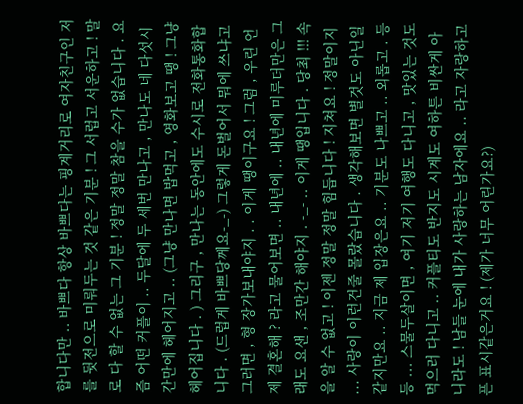합니다만 .. 바쁘다 항상 바쁘다는 핑계거리로 여자친구인 저를 뒷전으로 미뤄두는 것 같은 기분 ! 그 서럽고 서운하고 ! 말로 다 할 수 없는 그 기분 ! 정말 정말 참을 수가 없습니다 . 요즘 어떤 커플이 .. 두달에 두 세번 만나고 , 만나도 네 다섯시간만에 헤어지고 .. (그냥 만나면 밥먹고 , 영화보고 땡 ! 그냥 헤어집니다 . ) 그리구 , 만나는 동안에도 수시로 전화통화합니다 . (드럽게 바쁘당께요-_-) 그렇게 돈벌어서 뭐에 쓰냐고 그러면 , 형 장가보내야지 . . 이게 땡이구요 ! 그럼 , 우린 언제 결혼해 ? 라고 물어보면 .. 내년에 .. 내년에 미루더만은 그래도 요샌 , 조만간 해야지 . -_- .. 이게 땡입니다 . 당최 !!! 속을 알 수 없고 ! 이젠 정말 정말 힘듭니다 ! 지쳐요 ! 정말이지 ... 사랑이 이런건줄 몰랐습니다 . 생각해보면 별것도 아닌일 같지만요 .. 지금 제 입장은요 .. 기분도 나쁘고 .. 외롭고 . 등등 ... 스물두살이면 , 여기 저기 여행도 다니고 , 맛있는 것도 먹으러 다니고 .. 커플티도 반지도 시계도 여하튼 비싼게 아니라도 ! 남들 눈에 내가 사랑하는 남자에요 .. 라고 자랑하고픈 표시같은거요 ! (제가 너무 어린가요?)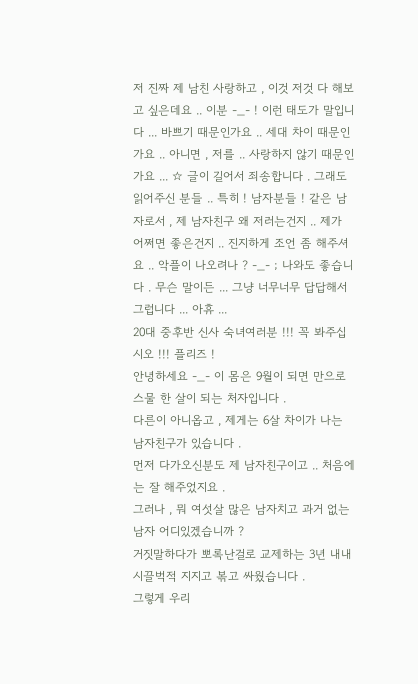저 진짜 제 남친 사랑하고 , 이것 저것 다 해보고 싶은데요 .. 이분 -_- ! 이런 태도가 말입니다 ... 바쁘기 때문인가요 .. 세대 차이 때문인가요 .. 아니면 , 저를 .. 사랑하지 않기 때문인가요 ... ☆ 글이 길어서 죄송합니다 . 그래도 읽어주신 분들 .. 특히 ! 남자분들 ! 같은 남자로서 , 제 남자친구 왜 저러는건지 .. 제가 어쩌면 좋은건지 .. 진지하게 조언 좀 해주셔요 .. 악플이 나오려나 ? -_- ; 나와도 좋습니다 . 무슨 말이든 ... 그냥 너무너무 답답해서 그럽니다 ... 아휴 ...
20대 중후반 신사 숙녀여러분 !!! 꼭 봐주십시오 !!! 플리즈 !
안녕하세요 -_- 이 몸은 9월이 되면 만으로 스물 한 살이 되는 처자입니다 .
다른이 아니옵고 , 제게는 6살 차이가 나는 남자친구가 있습니다 .
먼저 다가오신분도 제 남자친구이고 .. 처음에는 잘 해주었지요 .
그러나 , 뭐 여섯살 많은 남자치고 과거 없는 남자 어디있겠습니까 ?
거짓말하다가 뽀록난걸로 교제하는 3년 내내 시끌벅적 지지고 볶고 싸웠습니다 .
그렇게 우리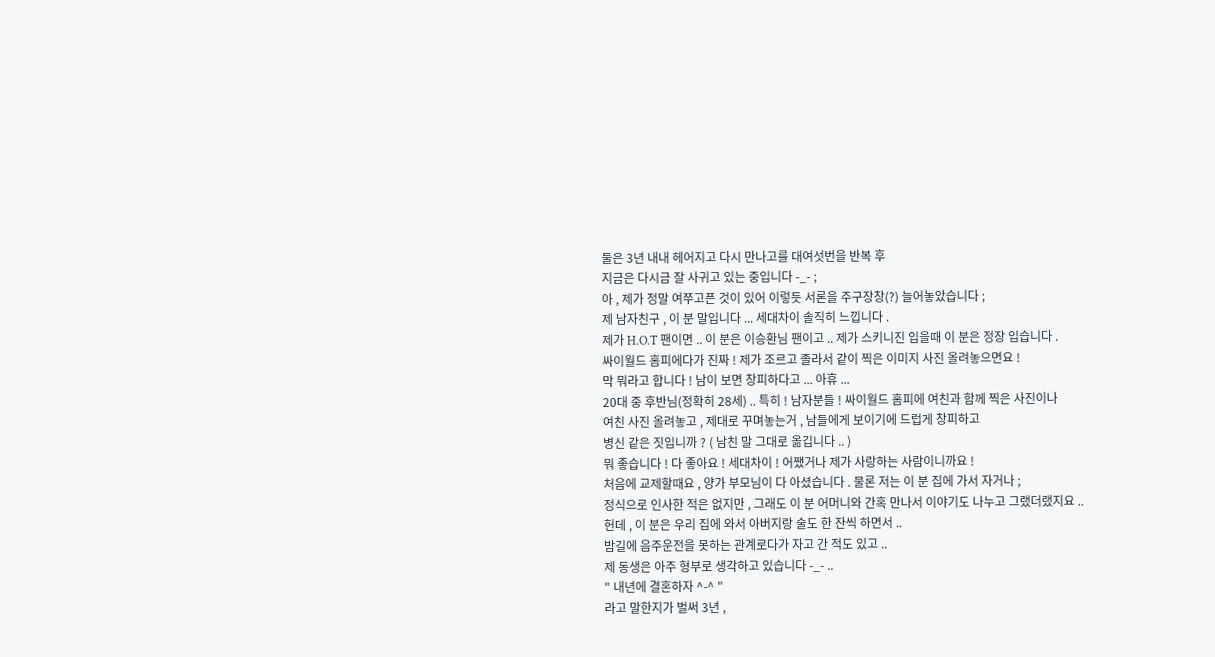둘은 3년 내내 헤어지고 다시 만나고를 대여섯번을 반복 후
지금은 다시금 잘 사귀고 있는 중입니다 -_- ;
아 , 제가 정말 여쭈고픈 것이 있어 이렇듯 서론을 주구장창(?) 늘어놓았습니다 ;
제 남자친구 , 이 분 말입니다 ... 세대차이 솔직히 느낍니다 .
제가 H.O.T 팬이면 .. 이 분은 이승환님 팬이고 .. 제가 스키니진 입을때 이 분은 정장 입습니다 .
싸이월드 홈피에다가 진짜 ! 제가 조르고 졸라서 같이 찍은 이미지 사진 올려놓으면요 !
막 뭐라고 합니다 ! 남이 보면 창피하다고 ... 아휴 ...
20대 중 후반님(정확히 28세) .. 특히 ! 남자분들 ! 싸이월드 홈피에 여친과 함께 찍은 사진이나
여친 사진 올려놓고 , 제대로 꾸며놓는거 , 남들에게 보이기에 드럽게 창피하고
병신 같은 짓입니까 ? ( 남친 말 그대로 옮깁니다 .. )
뭐 좋습니다 ! 다 좋아요 ! 세대차이 ! 어쨌거나 제가 사랑하는 사람이니까요 !
처음에 교제할때요 , 양가 부모님이 다 아셨습니다 . 물론 저는 이 분 집에 가서 자거나 ;
정식으로 인사한 적은 없지만 , 그래도 이 분 어머니와 간혹 만나서 이야기도 나누고 그랬더랬지요 ..
헌데 , 이 분은 우리 집에 와서 아버지랑 술도 한 잔씩 하면서 ..
밤길에 음주운전을 못하는 관계로다가 자고 간 적도 있고 ..
제 동생은 아주 형부로 생각하고 있습니다 -_- ..
" 내년에 결혼하자 ^-^ "
라고 말한지가 벌써 3년 ,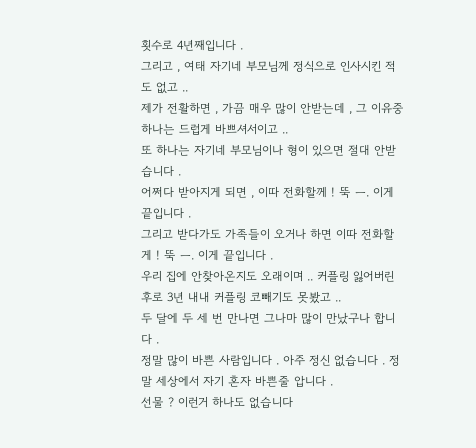횟수로 4년째입니다 .
그리고 , 여태 자기네 부모님께 정식으로 인사시킨 적도 없고 ..
제가 전활하면 , 가끔 매우 많이 안받는데 , 그 이유중 하나는 드럽게 바쁘셔서이고 ..
또 하나는 자기네 부모님이나 형이 있으면 절대 안받습니다 .
어쩌다 받아지게 되면 , 이따 전화할께 ! 뚝 ㅡ. 이게 끝입니다 .
그리고 받다가도 가족들이 오거나 하면 이따 전화할게 ! 뚝 ㅡ. 이게 끝입니다 .
우리 집에 안찾아온지도 오래이며 .. 커플링 잃어버린 후로 3년 내내 커플링 코빼기도 못봤고 ..
두 달에 두 세 번 만나면 그나마 많이 만났구나 합니다 .
정말 많이 바쁜 사람입니다 . 아주 정신 없습니다 . 정말 세상에서 자기 혼자 바쁜줄 압니다 .
선물 ? 이런거 하나도 없습니다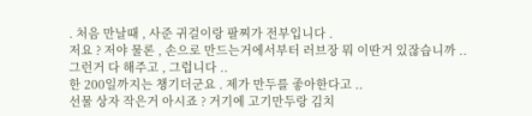. 처음 만날때 , 사준 귀걸이랑 팔찌가 전부입니다 .
저요 ? 저야 물론 , 손으로 만드는거에서부터 러브장 뭐 이딴거 있잖습니까 ..
그런거 다 해주고 , 그럽니다 ..
한 200일까지는 챙기더군요 . 제가 만두를 좋아한다고 ..
선물 상자 작은거 아시죠 ? 거기에 고기만두랑 김치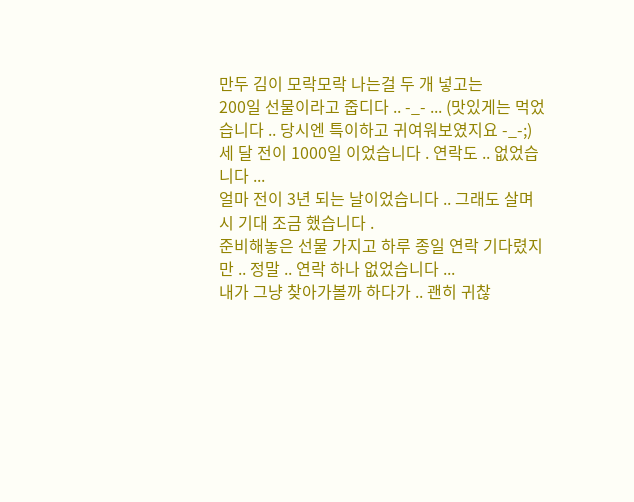만두 김이 모락모락 나는걸 두 개 넣고는
200일 선물이라고 줍디다 .. -_- ... (맛있게는 먹었습니다 .. 당시엔 특이하고 귀여워보였지요 -_-;)
세 달 전이 1000일 이었습니다 . 연락도 .. 없었습니다 ...
얼마 전이 3년 되는 날이었습니다 .. 그래도 살며시 기대 조금 했습니다 .
준비해놓은 선물 가지고 하루 종일 연락 기다렸지만 .. 정말 .. 연락 하나 없었습니다 ...
내가 그냥 찾아가볼까 하다가 .. 괜히 귀찮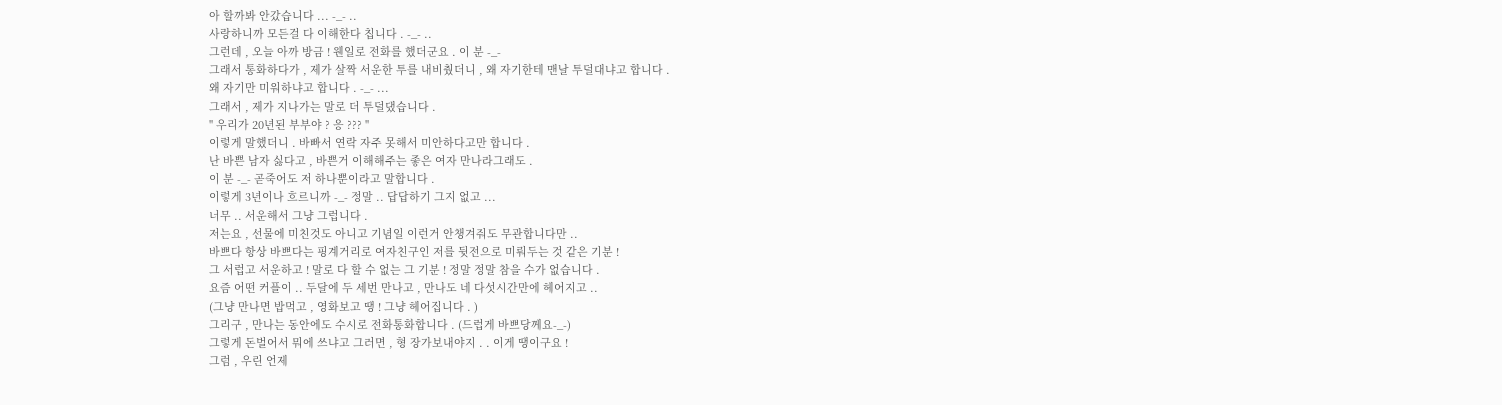아 할까봐 안갔습니다 ... -_- ..
사랑하니까 모든걸 다 이해한다 칩니다 . -_- ..
그런데 , 오늘 아까 방금 ! 웬일로 전화를 했더군요 . 이 분 -_-
그래서 통화하다가 , 제가 살짝 서운한 투를 내비췄더니 , 왜 자기한테 맨날 투덜대냐고 합니다 .
왜 자기만 미워하냐고 합니다 . -_- ...
그래서 , 제가 지나가는 말로 더 투덜댔습니다 .
" 우리가 20년된 부부야 ? 응 ??? "
이렇게 말했더니 . 바빠서 연락 자주 못해서 미안하다고만 합니다 .
난 바쁜 남자 싫다고 , 바쁜거 이해해주는 좋은 여자 만나라그래도 .
이 분 -_- 곧죽어도 저 하나뿐이라고 말합니다 .
이렇게 3년이나 흐르니까 -_- 정말 .. 답답하기 그지 없고 ...
너무 .. 서운해서 그냥 그럽니다 .
저는요 , 선물에 미친것도 아니고 기념일 이런거 안챙겨줘도 무관합니다만 ..
바쁘다 항상 바쁘다는 핑계거리로 여자친구인 저를 뒷전으로 미뤄두는 것 같은 기분 !
그 서럽고 서운하고 ! 말로 다 할 수 없는 그 기분 ! 정말 정말 참을 수가 없습니다 .
요즘 어떤 커플이 .. 두달에 두 세번 만나고 , 만나도 네 다섯시간만에 헤어지고 ..
(그냥 만나면 밥먹고 , 영화보고 땡 ! 그냥 헤어집니다 . )
그리구 , 만나는 동안에도 수시로 전화통화합니다 . (드럽게 바쁘당께요-_-)
그렇게 돈벌어서 뭐에 쓰냐고 그러면 , 형 장가보내야지 . . 이게 땡이구요 !
그럼 , 우린 언제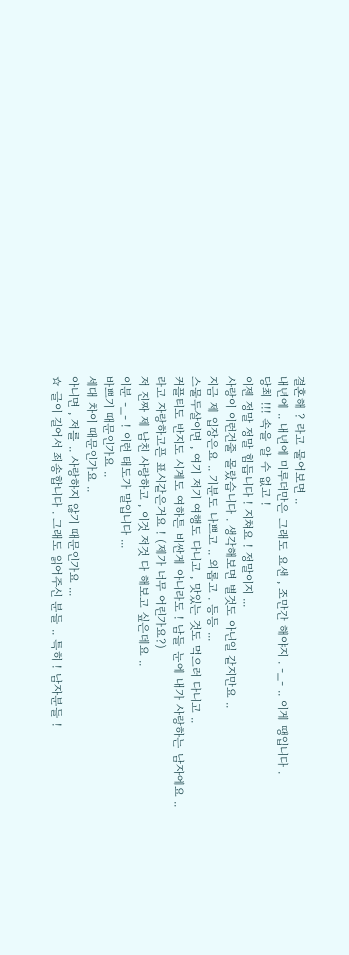결혼해 ? 라고 물어보면 ..
내년에 .. 내년에 미루더만은 그래도 요샌 , 조만간 해야지 . -_- .. 이게 땡입니다 .
당최 !!! 속을 알 수 없고 !
이젠 정말 정말 힘듭니다 ! 지쳐요 ! 정말이지 ...
사랑이 이런건줄 몰랐습니다 . 생각해보면 별것도 아닌일 같지만요 ..
지금 제 입장은요 .. 기분도 나쁘고 .. 외롭고 . 등등 ...
스물두살이면 , 여기 저기 여행도 다니고 , 맛있는 것도 먹으러 다니고 ..
커플티도 반지도 시계도 여하튼 비싼게 아니라도 ! 남들 눈에 내가 사랑하는 남자에요 ..
라고 자랑하고픈 표시같은거요 ! (제가 너무 어린가요?)
저 진짜 제 남친 사랑하고 , 이것 저것 다 해보고 싶은데요 ..
이분 -_- ! 이런 태도가 말입니다 ...
바쁘기 때문인가요 ..
세대 차이 때문인가요 ..
아니면 , 저를 .. 사랑하지 않기 때문인가요 ...
☆ 글이 길어서 죄송합니다 . 그래도 읽어주신 분들 .. 특히 ! 남자분들 !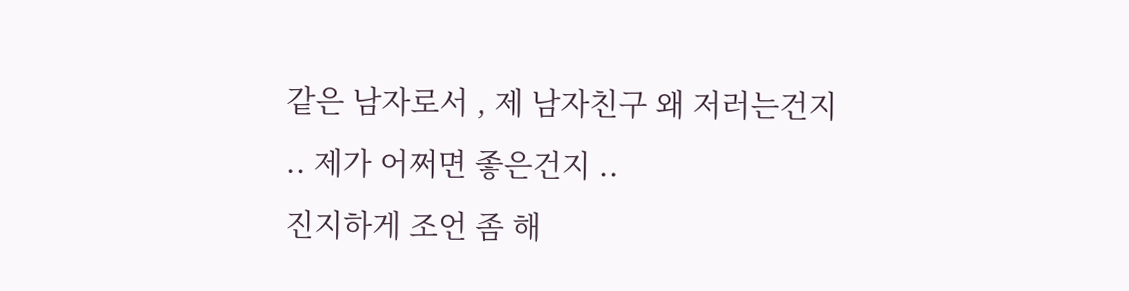같은 남자로서 , 제 남자친구 왜 저러는건지 .. 제가 어쩌면 좋은건지 ..
진지하게 조언 좀 해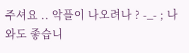주셔요 .. 악플이 나오려나 ? -_- ; 나와도 좋습니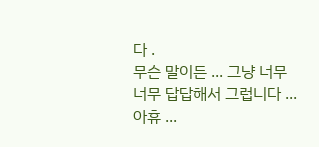다 .
무슨 말이든 ... 그냥 너무너무 답답해서 그럽니다 ... 아휴 ...